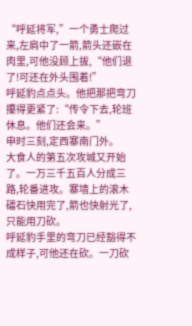“呼延将军,”一个勇士爬过来,左肩中了一箭,箭头还嵌在肉里,可他没顾上拔,“他们退了!可还在外头围着!”
呼延豹点点头。他把那把弯刀攥得更紧了:“传令下去,轮班休息。他们还会来。”
申时三刻,定西寨南门外。
大食人的第五次攻城又开始了。一万三千五百人分成三路,轮番进攻。寨墙上的滚木礌石快用完了,箭也快射光了,只能用刀砍。
呼延豹手里的弯刀已经豁得不成样子,可他还在砍。一刀砍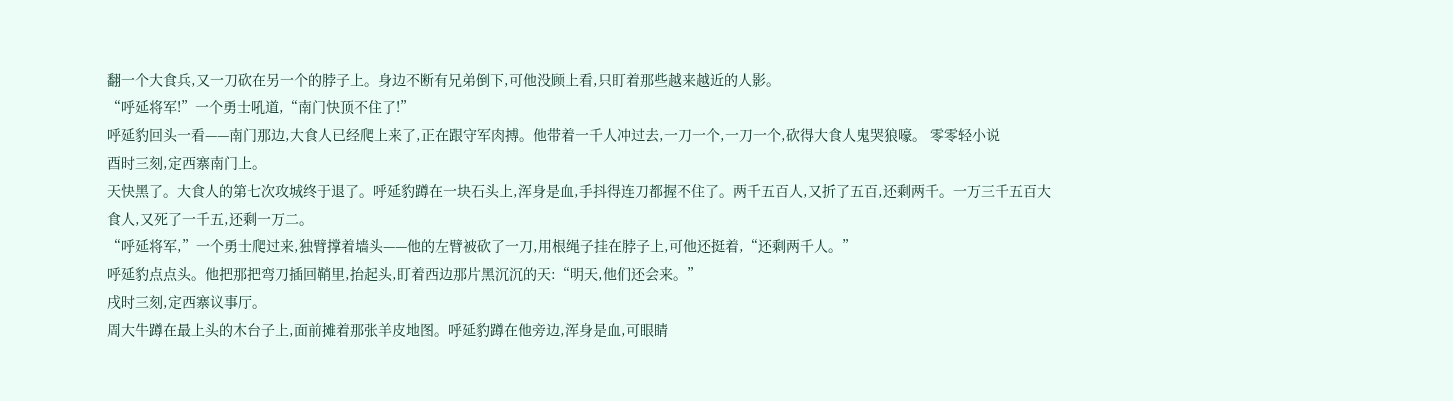翻一个大食兵,又一刀砍在另一个的脖子上。身边不断有兄弟倒下,可他没顾上看,只盯着那些越来越近的人影。
“呼延将军!”一个勇士吼道,“南门快顶不住了!”
呼延豹回头一看——南门那边,大食人已经爬上来了,正在跟守军肉搏。他带着一千人冲过去,一刀一个,一刀一个,砍得大食人鬼哭狼嚎。 零零轻小说
酉时三刻,定西寨南门上。
天快黑了。大食人的第七次攻城终于退了。呼延豹蹲在一块石头上,浑身是血,手抖得连刀都握不住了。两千五百人,又折了五百,还剩两千。一万三千五百大食人,又死了一千五,还剩一万二。
“呼延将军,”一个勇士爬过来,独臂撑着墙头——他的左臂被砍了一刀,用根绳子挂在脖子上,可他还挺着,“还剩两千人。”
呼延豹点点头。他把那把弯刀插回鞘里,抬起头,盯着西边那片黑沉沉的天:“明天,他们还会来。”
戌时三刻,定西寨议事厅。
周大牛蹲在最上头的木台子上,面前摊着那张羊皮地图。呼延豹蹲在他旁边,浑身是血,可眼睛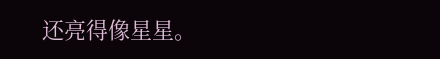还亮得像星星。